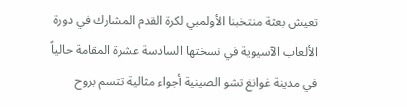تعيش بعثة منتخبنا الأولمبي لكرة القدم المشارك في دورة الألعاب الآسيوية في نسختها السادسة عشرة المقامة حالياً في مدينة غوانغ تشو الصينية أجواء مثالية تتسم بروح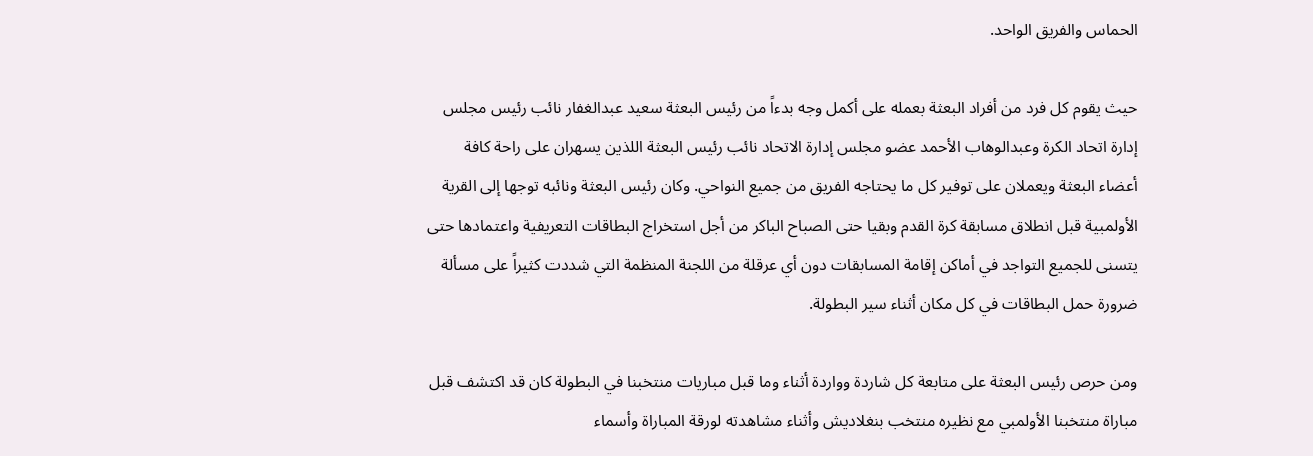الحماس والفريق الواحد.

حيث يقوم كل فرد من أفراد البعثة بعمله على أكمل وجه بدءاً من رئيس البعثة سعيد عبدالغفار نائب رئيس مجلس إدارة اتحاد الكرة وعبدالوهاب الأحمد عضو مجلس إدارة الاتحاد نائب رئيس البعثة اللذين يسهران على راحة كافة أعضاء البعثة ويعملان على توفير كل ما يحتاجه الفريق من جميع النواحي. وكان رئيس البعثة ونائبه توجها إلى القرية الأولمبية قبل انطلاق مسابقة كرة القدم وبقيا حتى الصباح الباكر من أجل استخراج البطاقات التعريفية واعتمادها حتى يتسنى للجميع التواجد في أماكن إقامة المسابقات دون أي عرقلة من اللجنة المنظمة التي شددت كثيراً على مسألة ضرورة حمل البطاقات في كل مكان أثناء سير البطولة.

ومن حرص رئيس البعثة على متابعة كل شاردة وواردة أثناء وما قبل مباريات منتخبنا في البطولة كان قد اكتشف قبل مباراة منتخبنا الأولمبي مع نظيره منتخب بنغلاديش وأثناء مشاهدته لورقة المباراة وأسماء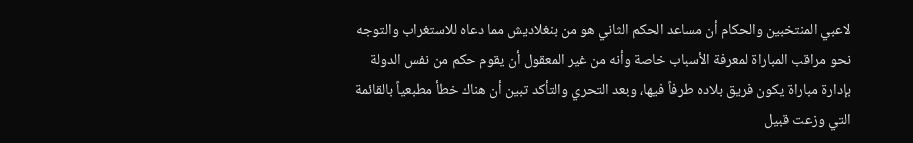لاعبي المنتخبين والحكام أن مساعد الحكم الثاني هو من بنغلاديش مما دعاه للاستغراب والتوجه نحو مراقب المباراة لمعرفة الأسباب خاصة وأنه من غير المعقول أن يقوم حكم من نفس الدولة بإدارة مباراة يكون فريق بلاده طرفاً فيها، وبعد التحري والتأكد تبين أن هناك خطأ مطبعياً بالقائمة التي وزعت قبيل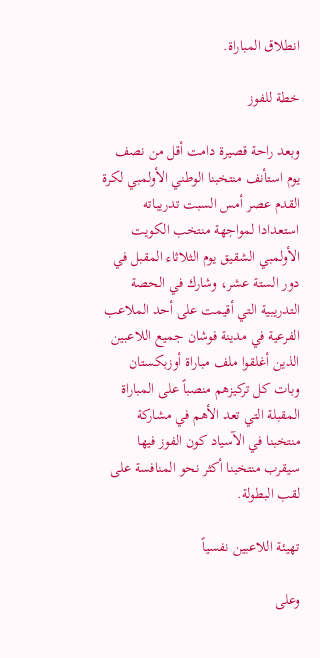انطلاق المباراة.

خطة للفوز

وبعد راحة قصيرة دامت أقل من نصف يوم استأنف منتخبنا الوطني الأولمبي لكرة القدم عصر أمس السبت تدريباته استعدادا لمواجهة منتخب الكويت الأولمبي الشقيق يوم الثلاثاء المقبل في دور الستة عشر، وشارك في الحصة التدريبية التي أقيمت على أحد الملاعب الفرعية في مدينة فوشان جميع اللاعبين الذين أغلقوا ملف مباراة أوزبكستان وبات كل تركيزهم منصباً على المباراة المقبلة التي تعد الأهم في مشاركة منتخبنا في الآسياد كون الفوز فيها سيقرب منتخبنا أكثر نحو المنافسة على لقب البطولة.

تهيئة اللاعبين نفسياً

وعلى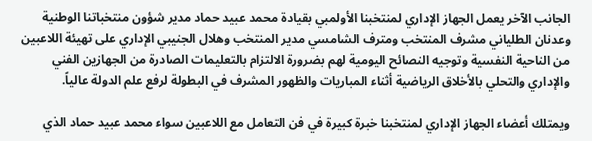الجانب الآخر يعمل الجهاز الإداري لمنتخبنا الأولمبي بقيادة محمد عبيد حماد مدير شؤون منتخباتنا الوطنية وعدنان الطلياني مشرف المنتخب ومترف الشامسي مدير المنتخب وهلال الجنيبي الإداري على تهيئة اللاعبين من الناحية النفسية وتوجيه النصائح اليومية لهم بضرورة الالتزام بالتعليمات الصادرة من الجهازين الفني والإداري والتحلي بالأخلاق الرياضية أثناء المباريات والظهور المشرف في البطولة لرفع علم الدولة عالياً.

ويمتلك أعضاء الجهاز الإداري لمنتخبنا خبرة كبيرة في فن التعامل مع اللاعبين سواء محمد عبيد حماد الذي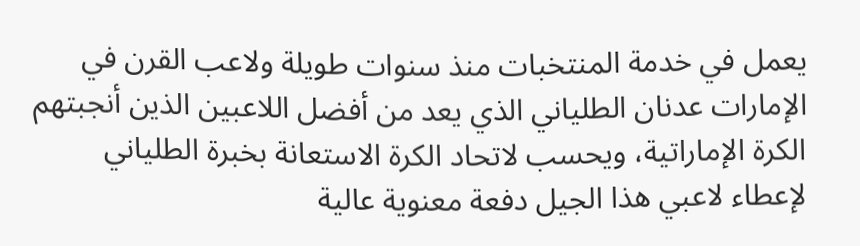يعمل في خدمة المنتخبات منذ سنوات طويلة ولاعب القرن في الإمارات عدنان الطلياني الذي يعد من أفضل اللاعبين الذين أنجبتهم الكرة الإماراتية، ويحسب لاتحاد الكرة الاستعانة بخبرة الطلياني لإعطاء لاعبي هذا الجيل دفعة معنوية عالية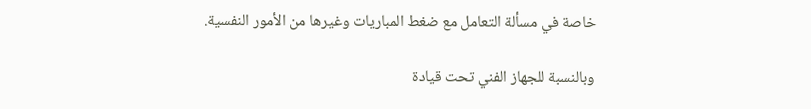خاصة في مسألة التعامل مع ضغط المباريات وغيرها من الأمور النفسية.

وبالنسبة للجهاز الفني تحت قيادة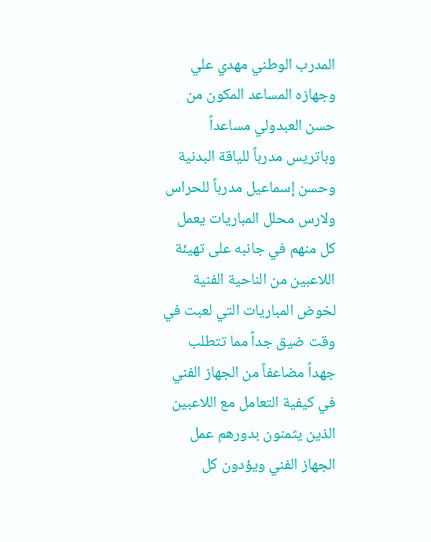المدرب الوطني مهدي علي وجهازه المساعد المكون من حسن العبدولي مساعداً وباتريس مدرباً للياقة البدنية وحسن إسماعيل مدرباً للحراس ولارس محلل المباريات يعمل كل منهم في جانبه على تهيئة اللاعبين من الناحية الفنية لخوض المباريات التي لعبت في وقت ضيق جداً مما تتطلب جهداً مضاعفاً من الجهاز الفني في كيفية التعامل مع اللاعبين الذين يثمنون بدورهم عمل الجهاز الفني ويؤدون كل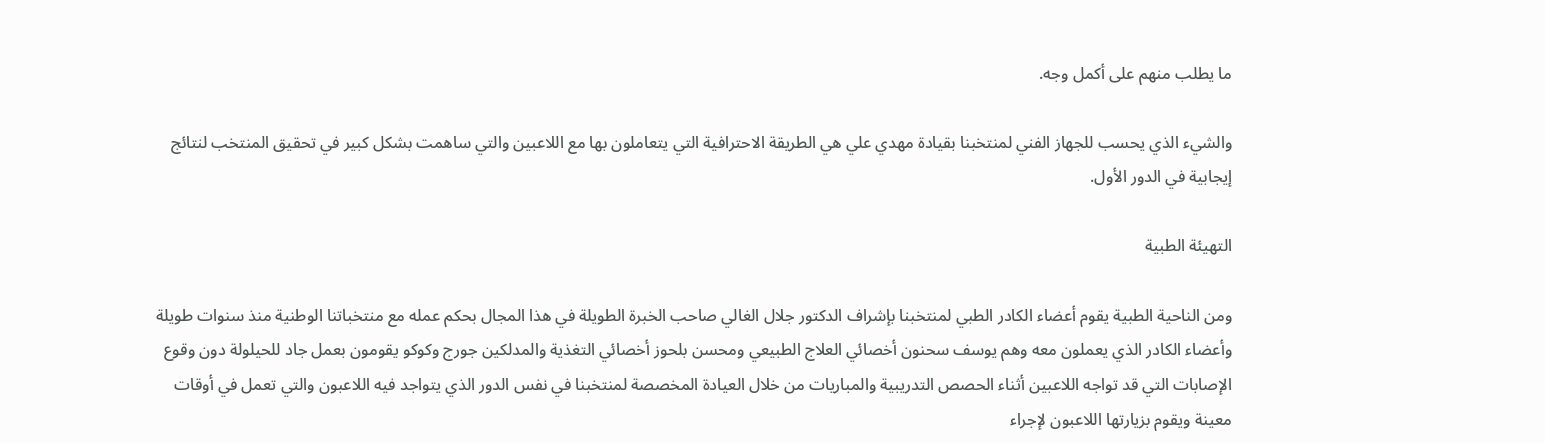ما يطلب منهم على أكمل وجه.

والشيء الذي يحسب للجهاز الفني لمنتخبنا بقيادة مهدي علي هي الطريقة الاحترافية التي يتعاملون بها مع اللاعبين والتي ساهمت بشكل كبير في تحقيق المنتخب لنتائج إيجابية في الدور الأول.

التهيئة الطبية

ومن الناحية الطبية يقوم أعضاء الكادر الطبي لمنتخبنا بإشراف الدكتور جلال الغالي صاحب الخبرة الطويلة في هذا المجال بحكم عمله مع منتخباتنا الوطنية منذ سنوات طويلة وأعضاء الكادر الذي يعملون معه وهم يوسف سحنون أخصائي العلاج الطبيعي ومحسن بلحوز أخصائي التغذية والمدلكين جورج وكوكو يقومون بعمل جاد للحيلولة دون وقوع الإصابات التي قد تواجه اللاعبين أثناء الحصص التدريبية والمباريات من خلال العيادة المخصصة لمنتخبنا في نفس الدور الذي يتواجد فيه اللاعبون والتي تعمل في أوقات معينة ويقوم بزيارتها اللاعبون لإجراء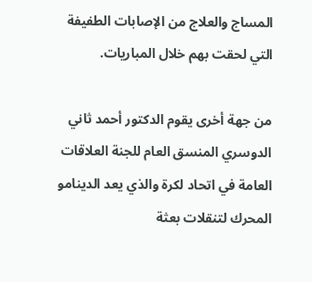المساج والعلاج من الإصابات الطفيفة التي لحقت بهم خلال المباريات.

من جهة أخرى يقوم الدكتور أحمد ثاني الدوسري المنسق العام للجنة العلاقات العامة في اتحاد لكرة والذي يعد الدينامو المحرك لتنقلات بعثة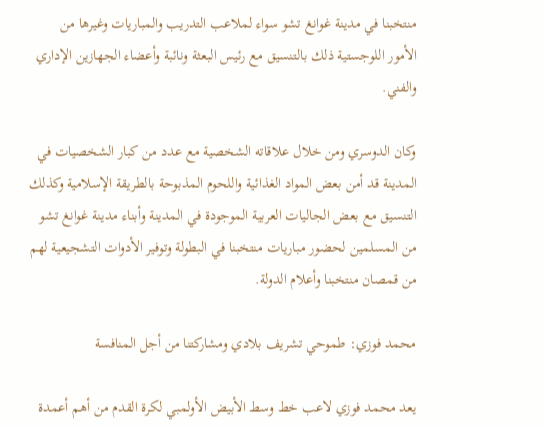منتخبنا في مدينة غوانغ تشو سواء لملاعب التدريب والمباريات وغيرها من الأمور اللوجستية ذلك بالتنسيق مع رئيس البعثة ونائبة وأعضاء الجهازين الإداري والفني.

وكان الدوسري ومن خلال علاقاته الشخصية مع عدد من كبار الشخصيات في المدينة قد أمن بعض المواد الغذائية واللحوم المذبوحة بالطريقة الإسلامية وكذلك التنسيق مع بعض الجاليات العربية الموجودة في المدينة وأبناء مدينة غوانغ تشو من المسلمين لحضور مباريات منتخبنا في البطولة وتوفير الأدوات التشجيعية لهم من قمصان منتخبنا وأعلام الدولة.

محمد فوزي: طموحي تشريف بلادي ومشاركتنا من أجل المنافسة

يعد محمد فوزي لاعب خط وسط الأبيض الأولمبي لكرة القدم من أهم أعمدة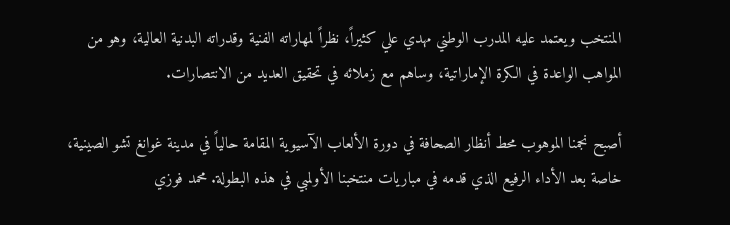المنتخب ويعتمد عليه المدرب الوطني مهدي علي كثيراً، نظراً لمهاراته الفنية وقدراته البدنية العالية، وهو من المواهب الواعدة في الكرة الإماراتية، وساهم مع زملائه في تحقيق العديد من الانتصارات.

أصبح نجمنا الموهوب محط أنظار الصحافة في دورة الألعاب الآسيوية المقامة حالياً في مدينة غوانغ تشو الصينية، خاصة بعد الأداء الرفيع الذي قدمه في مباريات منتخبنا الأولمبي في هذه البطولة. محمد فوزي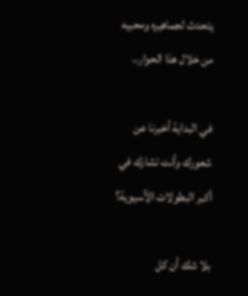يتحدث لجماهيره ومحبيه من خلال هذا الحوار..

في البداية أخبرنا عن شعورك وأنت تشارك في أكبر البطولات الآسيوية؟

بلا شك أن كل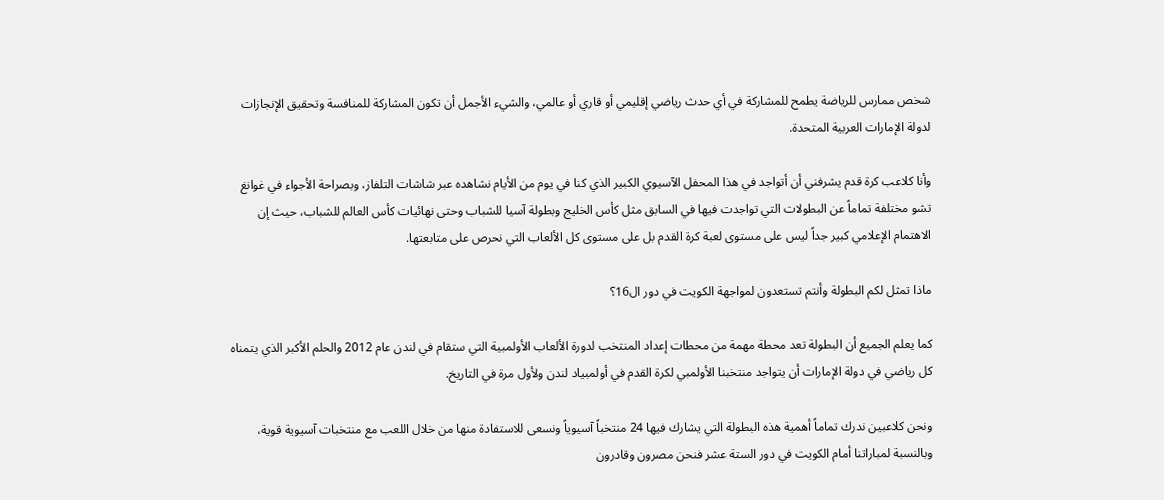شخص ممارس للرياضة يطمح للمشاركة في أي حدث رياضي إقليمي أو قاري أو عالمي، والشيء الأجمل أن تكون المشاركة للمنافسة وتحقيق الإنجازات لدولة الإمارات العربية المتحدة.

وأنا كلاعب كرة قدم يشرفني أن أتواجد في هذا المحفل الآسيوي الكبير الذي كنا في يوم من الأيام نشاهده عبر شاشات التلفاز، وبصراحة الأجواء في غوانغ تشو مختلفة تماماً عن البطولات التي تواجدت فيها في السابق مثل كأس الخليج وبطولة آسيا للشباب وحتى نهائيات كأس العالم للشباب، حيث إن الاهتمام الإعلامي كبير جداً ليس على مستوى لعبة كرة القدم بل على مستوى كل الألعاب التي نحرص على متابعتها.

ماذا تمثل لكم البطولة وأنتم تستعدون لمواجهة الكويت في دور ال16؟

كما يعلم الجميع أن البطولة تعد محطة مهمة من محطات إعداد المنتخب لدورة الألعاب الأولمبية التي ستقام في لندن عام 2012 والحلم الأكبر الذي يتمناه كل رياضي في دولة الإمارات أن يتواجد منتخبنا الأولمبي لكرة القدم في أولمبياد لندن ولأول مرة في التاريخ.

ونحن كلاعبين ندرك تماماً أهمية هذه البطولة التي يشارك فيها 24 منتخباً آسيوياً ونسعى للاستفادة منها من خلال اللعب مع منتخبات آسيوية قوية، وبالنسبة لمباراتنا أمام الكويت في دور الستة عشر فنحن مصرون وقادرون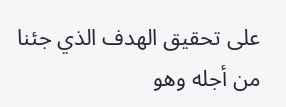على تحقيق الهدف الذي جئنا من أجله وهو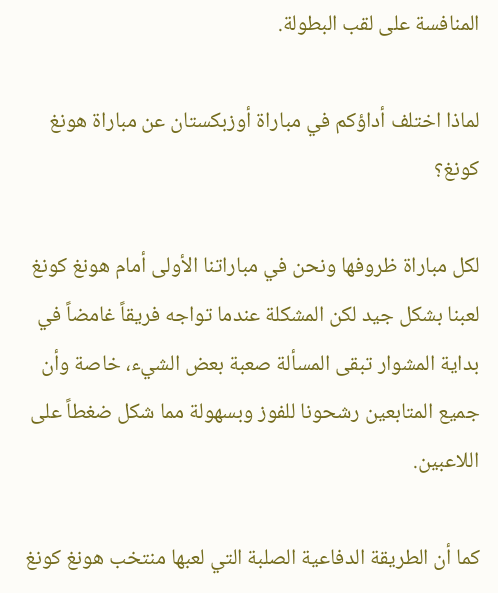المنافسة على لقب البطولة.

لماذا اختلف أداؤكم في مباراة أوزبكستان عن مباراة هونغ كونغ؟

لكل مباراة ظروفها ونحن في مباراتنا الأولى أمام هونغ كونغ لعبنا بشكل جيد لكن المشكلة عندما تواجه فريقاً غامضاً في بداية المشوار تبقى المسألة صعبة بعض الشيء، خاصة وأن جميع المتابعين رشحونا للفوز وبسهولة مما شكل ضغطاً على اللاعبين.

كما أن الطريقة الدفاعية الصلبة التي لعبها منتخب هونغ كونغ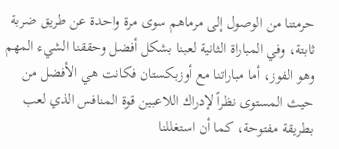حرمتنا من الوصول إلى مرماهم سوى مرة واحدة عن طريق ضربة ثابتة، وفي المباراة الثانية لعبنا بشكل أفضل وحققنا الشيء المهم وهو الفوز، أما مباراتنا مع أوزبكستان فكانت هي الأفضل من حيث المستوى نظراً لإدراك اللاعبين قوة المنافس الذي لعب بطريقة مفتوحة، كما أن استغللنا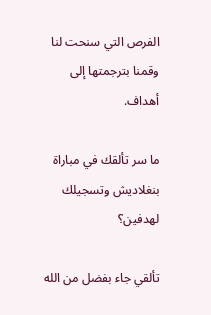الفرص التي سنحت لنا وقمنا بترجمتها إلى أهداف.

ما سر تألقك في مباراة بنغلاديش وتسجيلك لهدفين؟

تألقي جاء بفضل من الله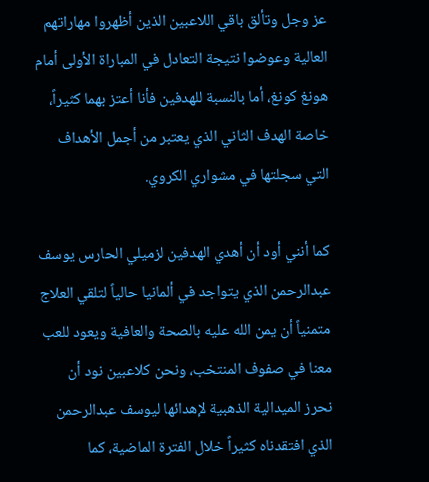عز وجل وتألق باقي اللاعبين الذين أظهروا مهاراتهم العالية وعوضوا نتيجة التعادل في المباراة الأولى أمام هونغ كونغ، أما بالنسبة للهدفين فأنا أعتز بهما كثيراً، خاصة الهدف الثاني الذي يعتبر من أجمل الأهداف التي سجلتها في مشواري الكروي.

كما أنني أود أن أهدي الهدفين لزميلي الحارس يوسف عبدالرحمن الذي يتواجد في ألمانيا حالياً لتلقي العلاج متمنياً أن يمن الله عليه بالصحة والعافية ويعود للعب معنا في صفوف المنتخب، ونحن كلاعبين نود أن نحرز الميدالية الذهبية لإهدائها ليوسف عبدالرحمن الذي افتقدناه كثيراً خلال الفترة الماضية، كما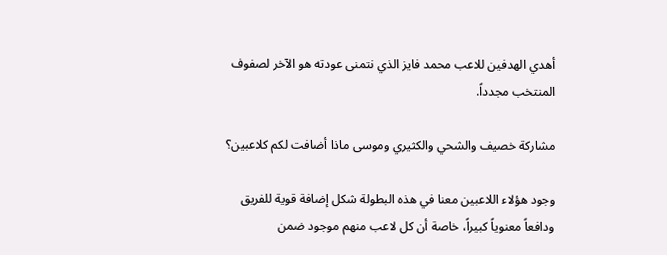أهدي الهدفين للاعب محمد فايز الذي نتمنى عودته هو الآخر لصفوف المنتخب مجدداً.

مشاركة خصيف والشحي والكثيري وموسى ماذا أضافت لكم كلاعبين؟

وجود هؤلاء اللاعبين معنا في هذه البطولة شكل إضافة قوية للفريق ودافعاً معنوياً كبيراً، خاصة أن كل لاعب منهم موجود ضمن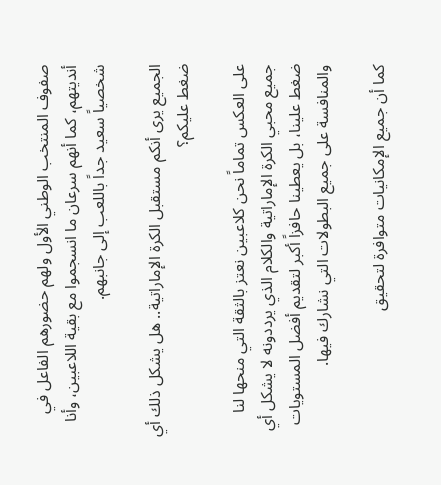صفوف المنتخب الوطني الأول ولهم حضورهم الفاعل في أنديتهم، كما أنهم سرعان ما انسجموا مع بقية اللاعبين، وأنا شخصياً سعيد جداً باللعب إلى جانبهم.

الجميع يرى أنكم مستقبل الكرة الإماراتية.. هل يشكل ذلك أي ضغط عليكم؟

على العكس تماماً نحن كلاعبين نعتز بالثقة التي منحها لنا جميع محبي الكرة الإماراتية والكلام الذي يرددونه لا يشكل أي ضغط علينا، بل يعطينا حافزاً أكبر لتقديم أفضل المستويات والمنافسة على جميع البطولات التي نشارك فيها.

كما أن جميع الإمكانيات متوافرة لتحقيق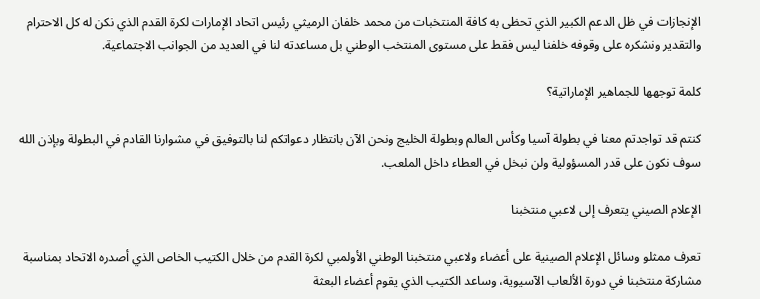الإنجازات في ظل الدعم الكبير الذي تحظى به كافة المنتخبات من محمد خلفان الرميثي رئيس اتحاد الإمارات لكرة القدم الذي نكن له كل الاحترام والتقدير ونشكره على وقوفه خلفنا ليس فقط على مستوى المنتخب الوطني بل مساعدته لنا في العديد من الجوانب الاجتماعية.

كلمة توجهها للجماهير الإماراتية؟

كنتم قد تواجدتم معنا في بطولة آسيا وكأس العالم وبطولة الخليج ونحن الآن بانتظار دعواتكم لنا بالتوفيق في مشوارنا القادم في البطولة وبإذن الله سوف نكون على قدر المسؤولية ولن نبخل في العطاء داخل الملعب.

الإعلام الصيني يتعرف إلى لاعبي منتخبنا

تعرف ممثلو وسائل الإعلام الصينية على أعضاء ولاعبي منتخبنا الوطني الأولمبي لكرة القدم من خلال الكتيب الخاص الذي أصدره الاتحاد بمناسبة مشاركة منتخبنا في دورة الألعاب الآسيوية، وساعد الكتيب الذي يقوم أعضاء البعثة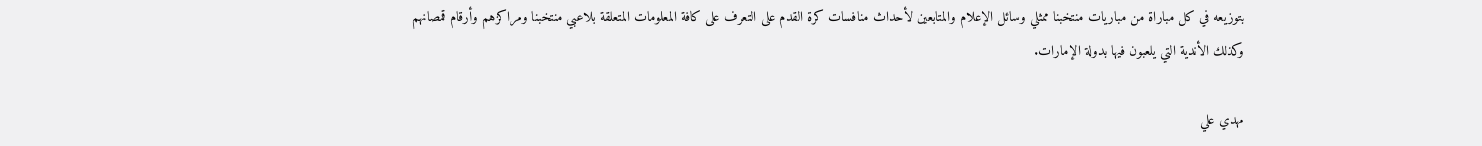بتوزيعه في كل مباراة من مباريات منتخبنا ممثلي وسائل الإعلام والمتابعين لأحداث منافسات كرة القدم على التعرف على كافة المعلومات المتعلقة بلاعبي منتخبنا ومراكزهم وأرقام قمصانهم وكذلك الأندية التي يلعبون فيها بدولة الإمارات.

مهدي علي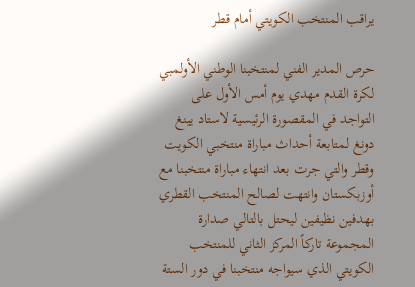يراقب المنتخب الكويتي أمام قطر

حرص المدير الفني لمنتخبنا الوطني الأولمبي لكرة القدم مهدي يوم أمس الأول على التواجد في المقصورة الرئيسية لاستاد يينغ دونغ لمتابعة أحداث مباراة منتخبي الكويت وقطر والتي جرت بعد انتهاء مباراة منتخبنا مع أوزبكستان وانتهت لصالح المنتخب القطري بهدفين نظيفين ليحتل بالتالي صدارة المجموعة تاركاً المركز الثاني للمنتخب الكويتي الذي سيواجه منتخبنا في دور الستة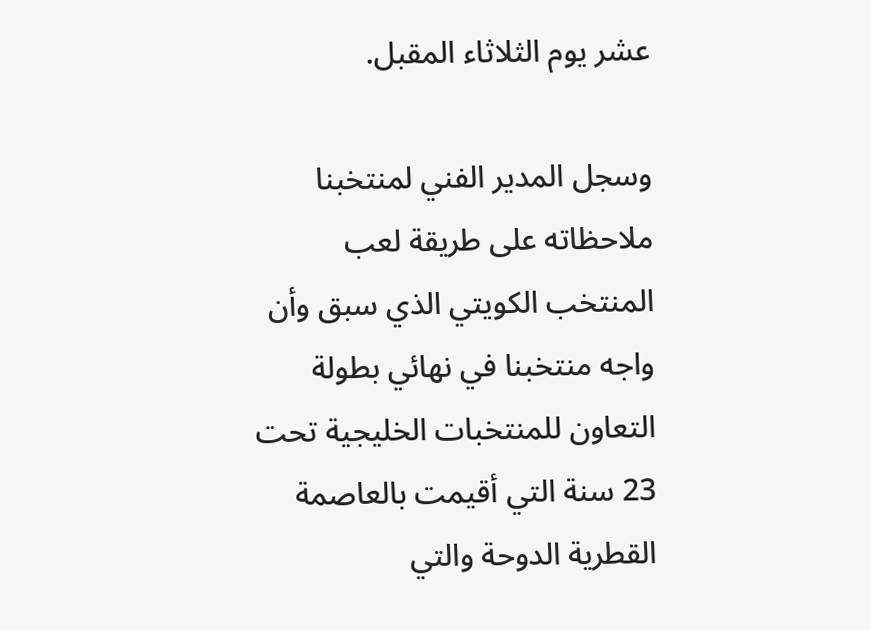عشر يوم الثلاثاء المقبل.

وسجل المدير الفني لمنتخبنا ملاحظاته على طريقة لعب المنتخب الكويتي الذي سبق وأن واجه منتخبنا في نهائي بطولة التعاون للمنتخبات الخليجية تحت 23 سنة التي أقيمت بالعاصمة القطرية الدوحة والتي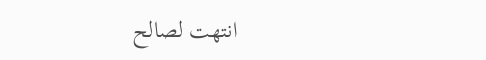انتهت لصالح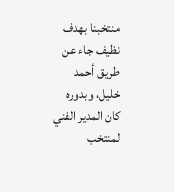منتخبنا بهدف نظيف جاء عن طريق أحمد خليل، وبدوره كان المدير الفني لمنتخب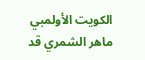الكويت الأولمبي ماهر الشمري قد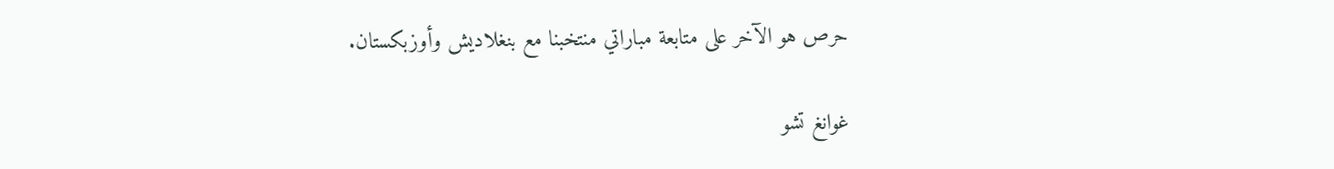حرص هو الآخر على متابعة مباراتي منتخبنا مع بنغلاديش وأوزبكستان.

غوانغ تشو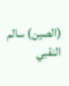(الصين) سالم النقبي